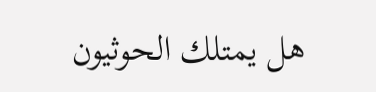هل يمتلك الحوثيون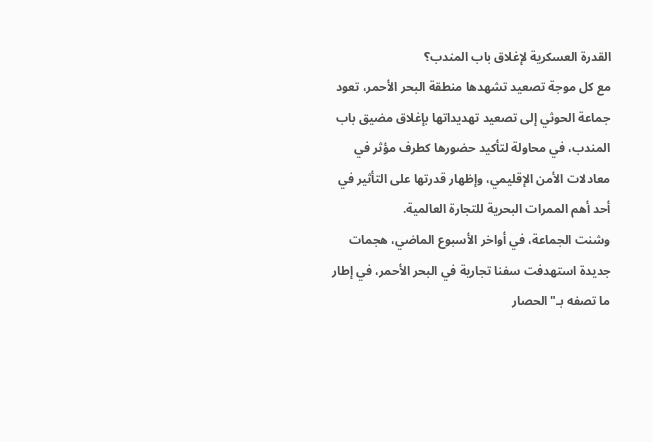القدرة العسكرية لإغلاق باب المندب؟
مع كل موجة تصعيد تشهدها منطقة البحر الأحمر، تعود جماعة الحوثي إلى تصعيد تهديداتها بإغلاق مضيق باب المندب، في محاولة لتأكيد حضورها كطرف مؤثر في معادلات الأمن الإقليمي، وإظهار قدرتها على التأثير في أحد أهم الممرات البحرية للتجارة العالمية.
وشنت الجماعة، في أواخر الأسبوع الماضي، هجمات جديدة استهدفت سفنا تجارية في البحر الأحمر، في إطار ما تصفه بـ"الحصار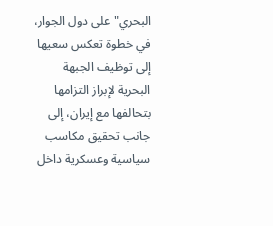البحري" على دول الجوار، في خطوة تعكس سعيها إلى توظيف الجبهة البحرية لإبراز التزامها بتحالفها مع إيران، إلى جانب تحقيق مكاسب سياسية وعسكرية داخل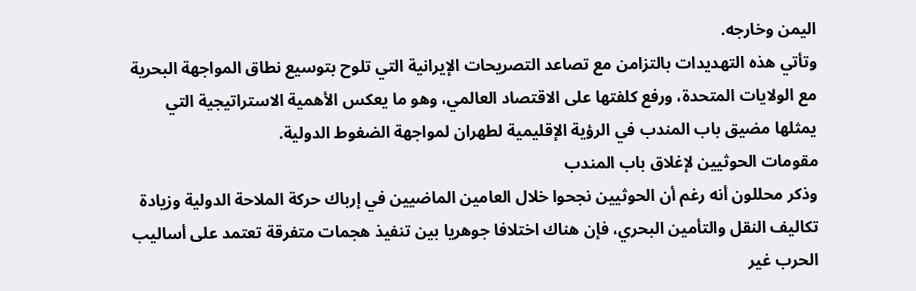اليمن وخارجه.
وتأتي هذه التهديدات بالتزامن مع تصاعد التصريحات الإيرانية التي تلوح بتوسيع نطاق المواجهة البحرية مع الولايات المتحدة، ورفع كلفتها على الاقتصاد العالمي، وهو ما يعكس الأهمية الاستراتيجية التي يمثلها مضيق باب المندب في الرؤية الإقليمية لطهران لمواجهة الضغوط الدولية.
مقومات الحوثيين لإغلاق باب المندب
وذكر محللون أنه رغم أن الحوثيين نجحوا خلال العامين الماضيين في إرباك حركة الملاحة الدولية وزيادة تكاليف النقل والتأمين البحري، فإن هناك اختلافا جوهريا بين تنفيذ هجمات متفرقة تعتمد على أساليب الحرب غير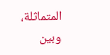المتماثلة، وبين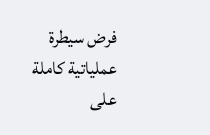فرض سيطرة عملياتية كاملة على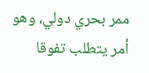ممر بحري دولي، وهو أمر يتطلب تفوقا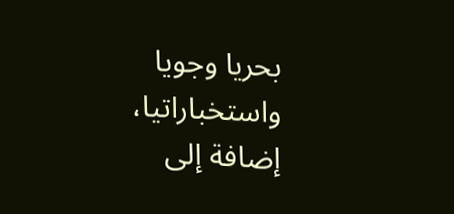بحريا وجويا واستخباراتيا، إضافة إلى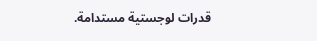قدرات لوجستية مستدامة.